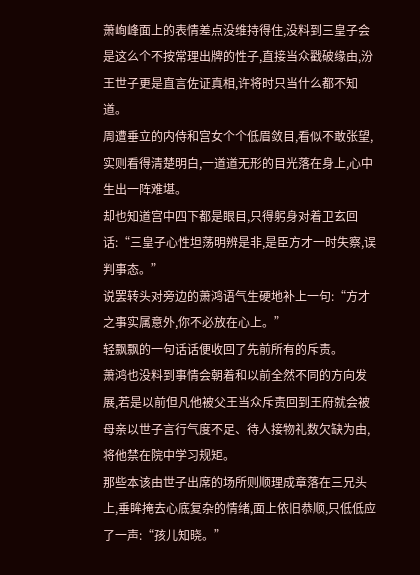萧峋峰面上的表情差点没维持得住,没料到三皇子会是这么个不按常理出牌的性子,直接当众戳破缘由,汾王世子更是直言佐证真相,许将时只当什么都不知道。
周遭垂立的内侍和宫女个个低眉敛目,看似不敢张望,实则看得清楚明白,一道道无形的目光落在身上,心中生出一阵难堪。
却也知道宫中四下都是眼目,只得躬身对着卫玄回话:“三皇子心性坦荡明辨是非,是臣方才一时失察,误判事态。”
说罢转头对旁边的萧鸿语气生硬地补上一句:“方才之事实属意外,你不必放在心上。”
轻飘飘的一句话话便收回了先前所有的斥责。
萧鸿也没料到事情会朝着和以前全然不同的方向发展,若是以前但凡他被父王当众斥责回到王府就会被母亲以世子言行气度不足、待人接物礼数欠缺为由,将他禁在院中学习规矩。
那些本该由世子出席的场所则顺理成章落在三兄头上,垂眸掩去心底复杂的情绪,面上依旧恭顺,只低低应了一声:“孩儿知晓。”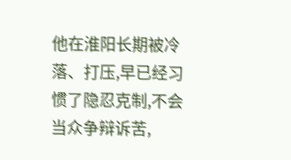他在淮阳长期被冷落、打压,早已经习惯了隐忍克制,不会当众争辩诉苦,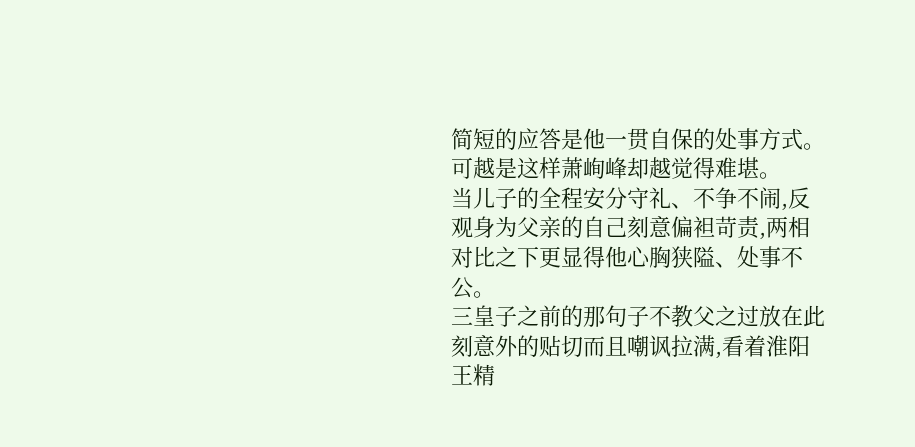简短的应答是他一贯自保的处事方式。
可越是这样萧峋峰却越觉得难堪。
当儿子的全程安分守礼、不争不闹,反观身为父亲的自己刻意偏袒苛责,两相对比之下更显得他心胸狭隘、处事不公。
三皇子之前的那句子不教父之过放在此刻意外的贴切而且嘲讽拉满,看着淮阳王精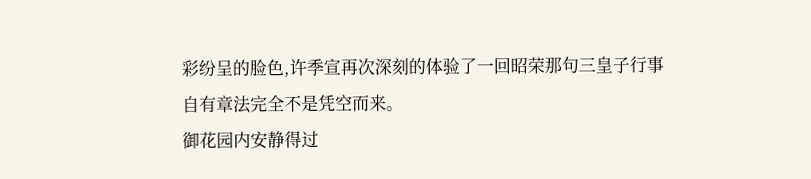彩纷呈的脸色,许季宣再次深刻的体验了一回昭荣那句三皇子行事自有章法完全不是凭空而来。
御花园内安静得过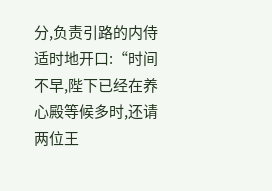分,负责引路的内侍适时地开口:“时间不早,陛下已经在养心殿等候多时,还请两位王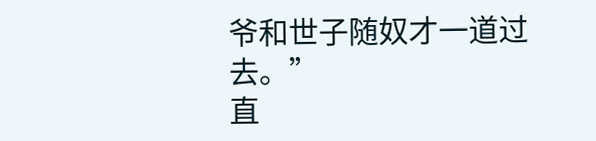爷和世子随奴才一道过去。”
直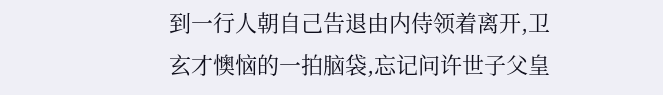到一行人朝自己告退由内侍领着离开,卫玄才懊恼的一拍脑袋,忘记问许世子父皇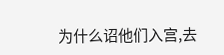为什么诏他们入宫,去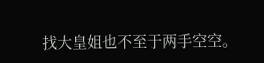找大皇姐也不至于两手空空。